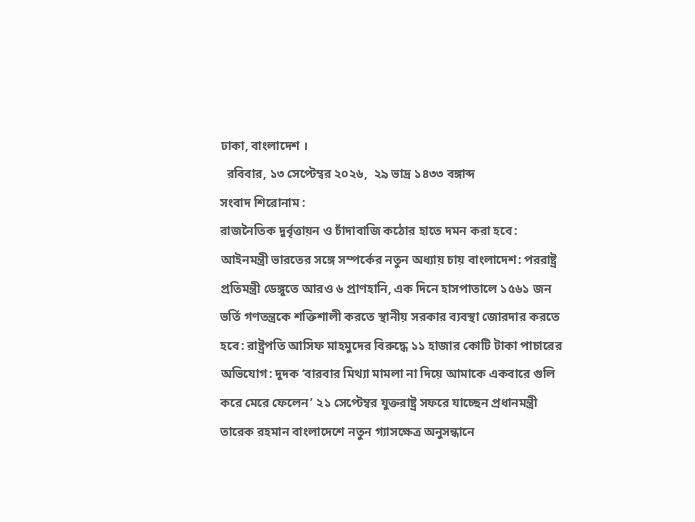ঢাকা, বাংলাদেশ ।
  রবিবার, ১৩ সেপ্টেম্বর ২০২৬,  ২৯ ভাদ্র ১৪৩৩ বঙ্গাব্দ
সংবাদ শিরোনাম :
রাজনৈতিক দুর্বৃত্তায়ন ও চাঁদাবাজি কঠোর হাতে দমন করা হবে: আইনমন্ত্রী ভারতের সঙ্গে সম্পর্কের নতুন অধ্যায় চায় বাংলাদেশ: পররাষ্ট্র প্রতিমন্ত্রী ডেঙ্গুতে আরও ৬ প্রাণহানি, এক দিনে হাসপাতালে ১৫৬১ জন ভর্তি গণতন্ত্রকে শক্তিশালী করতে স্থানীয় সরকার ব্যবস্থা জোরদার করতে হবে: রাষ্ট্রপতি আসিফ মাহমুদের বিরুদ্ধে ১১ হাজার কোটি টাকা পাচারের অভিযোগ: দুদক ‘বারবার মিথ্যা মামলা না দিয়ে আমাকে একবারে গুলি করে মেরে ফেলেন’ ২১ সেপ্টেম্বর যুক্তরাষ্ট্র সফরে যাচ্ছেন প্রধানমন্ত্রী তারেক রহমান বাংলাদেশে নতুন গ্যাসক্ষেত্র অনুসন্ধানে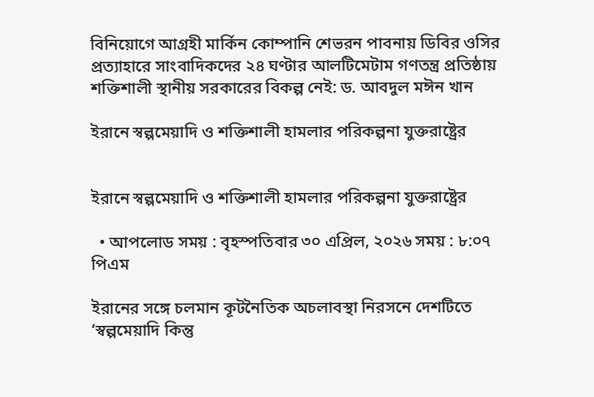বিনিয়োগে আগ্রহী মার্কিন কোম্পানি শেভরন পাবনায় ডিবির ওসির প্রত্যাহারে সাংবাদিকদের ২৪ ঘণ্টার আলটিমেটাম গণতন্ত্র প্রতিষ্ঠায় শক্তিশালী স্থানীয় সরকারের বিকল্প নেই: ড. আবদুল মঈন খান

ইরানে স্বল্পমেয়াদি ও শক্তিশালী হামলার পরিকল্পনা যুক্তরাষ্ট্রের


ইরানে স্বল্পমেয়াদি ও শক্তিশালী হামলার পরিকল্পনা যুক্তরাষ্ট্রের

  • আপলোড সময় : বৃহস্পতিবার ৩০ এপ্রিল, ২০২৬ সময় : ৮:০৭ পিএম

ইরানের সঙ্গে চলমান কূটনৈতিক অচলাবস্থা নিরসনে দেশটিতে ‘স্বল্পমেয়াদি কিন্তু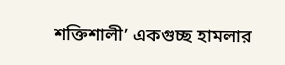শক্তিশালী’ একগুচ্ছ হামলার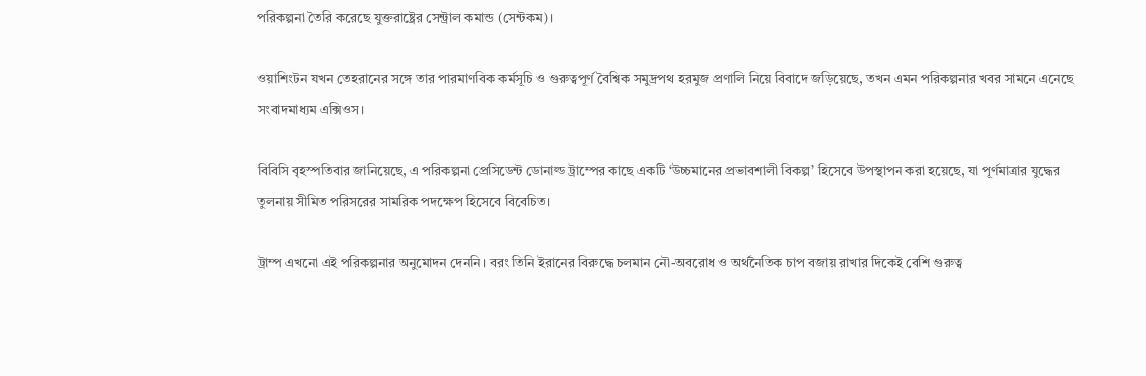পরিকল্পনা তৈরি করেছে যুক্তরাষ্ট্রের সেন্ট্রাল কমান্ড (সেন্টকম)।

ওয়াশিংটন যখন তেহরানের সঙ্গে তার পারমাণবিক কর্মসূচি ও গুরুত্বপূর্ণ বৈশ্বিক সমুদ্রপথ হরমুজ প্রণালি নিয়ে বিবাদে জড়িয়েছে, তখন এমন পরিকল্পনার খবর সামনে এনেছে সংবাদমাধ্যম এক্সিওস।

বিবিসি বৃহস্পতিবার জানিয়েছে, এ পরিকল্পনা প্রেসিডেন্ট ডোনাল্ড ট্রাম্পের কাছে একটি ‘উচ্চমানের প্রভাবশালী বিকল্প’ হিসেবে উপস্থাপন করা হয়েছে, যা পূর্ণমাত্রার যুদ্ধের তুলনায় সীমিত পরিসরের সামরিক পদক্ষেপ হিসেবে বিবেচিত।

ট্রাম্প এখনো এই পরিকল্পনার অনুমোদন দেননি। বরং তিনি ইরানের বিরুদ্ধে চলমান নৌ-অবরোধ ও অর্থনৈতিক চাপ বজায় রাখার দিকেই বেশি গুরুত্ব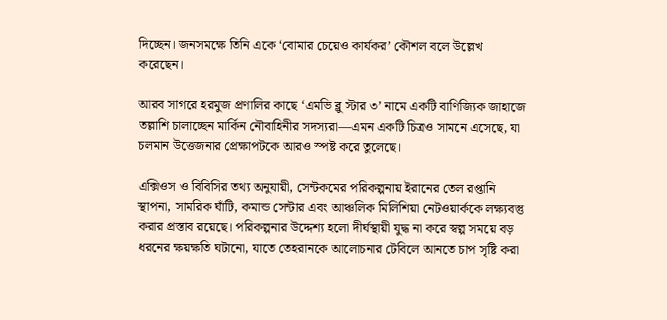দিচ্ছেন। জনসমক্ষে তিনি একে ‘বোমার চেয়েও কার্যকর’ কৌশল বলে উল্লেখ করেছেন।

আরব সাগরে হরমুজ প্রণালির কাছে ‘এমভি ব্লু স্টার ৩’ নামে একটি বাণিজ্যিক জাহাজে তল্লাশি চালাচ্ছেন মার্কিন নৌবাহিনীর সদস্যরা—এমন একটি চিত্রও সামনে এসেছে, যা চলমান উত্তেজনার প্রেক্ষাপটকে আরও স্পষ্ট করে তুলেছে।

এক্সিওস ও বিবিসির তথ্য অনুযায়ী, সেন্টকমের পরিকল্পনায় ইরানের তেল রপ্তানি স্থাপনা, সামরিক ঘাঁটি, কমান্ড সেন্টার এবং আঞ্চলিক মিলিশিয়া নেটওয়ার্ককে লক্ষ্যবস্তু করার প্রস্তাব রয়েছে। পরিকল্পনার উদ্দেশ্য হলো দীর্ঘস্থায়ী যুদ্ধ না করে স্বল্প সময়ে বড় ধরনের ক্ষয়ক্ষতি ঘটানো, যাতে তেহরানকে আলোচনার টেবিলে আনতে চাপ সৃষ্টি করা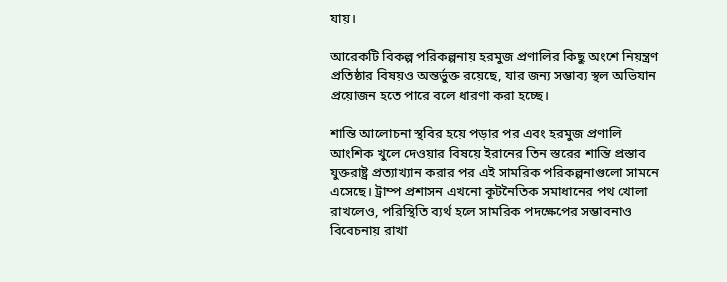যায়।

আরেকটি বিকল্প পরিকল্পনায় হরমুজ প্রণালির কিছু অংশে নিয়ন্ত্রণ প্রতিষ্ঠার বিষয়ও অন্তর্ভুক্ত রয়েছে, যার জন্য সম্ভাব্য স্থল অভিযান প্রয়োজন হতে পারে বলে ধারণা করা হচ্ছে।

শান্তি আলোচনা স্থবির হয়ে পড়ার পর এবং হরমুজ প্রণালি আংশিক খুলে দেওয়ার বিষয়ে ইরানের তিন স্তরের শান্তি প্রস্তাব যুক্তরাষ্ট্র প্রত্যাখ্যান করার পর এই সামরিক পরিকল্পনাগুলো সামনে এসেছে। ট্রাম্প প্রশাসন এখনো কূটনৈতিক সমাধানের পথ খোলা রাখলেও, পরিস্থিতি ব্যর্থ হলে সামরিক পদক্ষেপের সম্ভাবনাও বিবেচনায় রাখা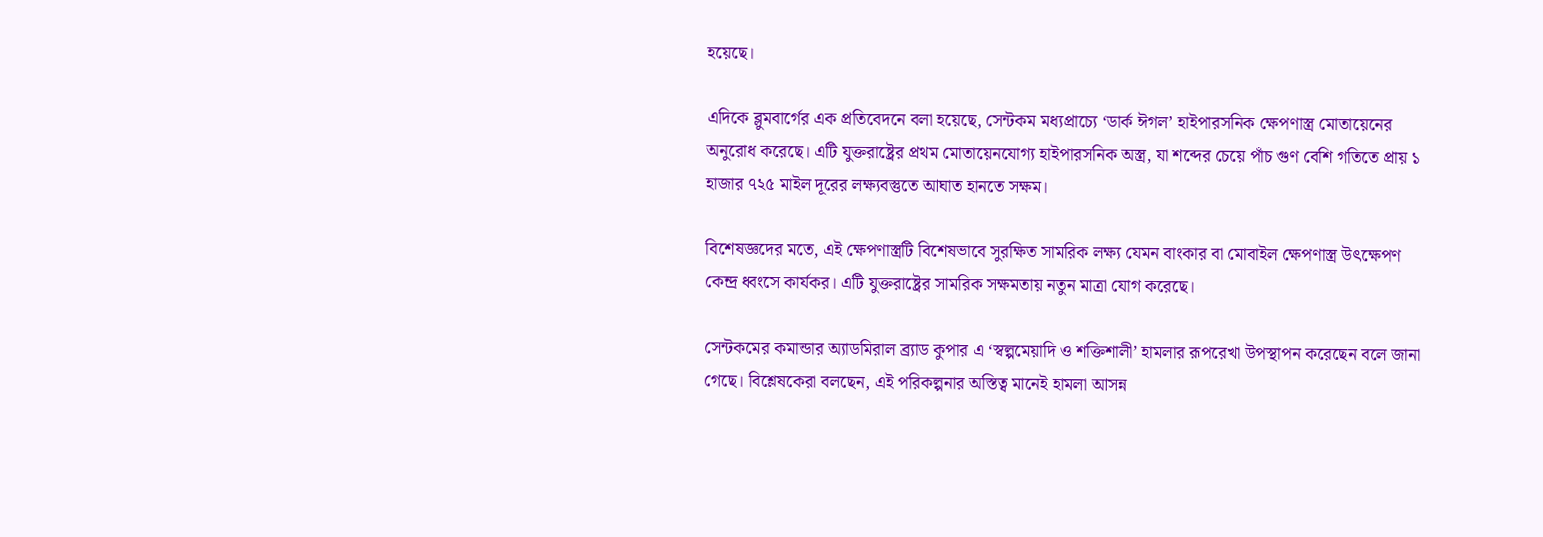হয়েছে।

এদিকে ব্লুমবার্গের এক প্রতিবেদনে বলা হয়েছে, সেন্টকম মধ্যপ্রাচ্যে ‘ডার্ক ঈগল’ হাইপারসনিক ক্ষেপণাস্ত্র মোতায়েনের অনুরোধ করেছে। এটি যুক্তরাষ্ট্রের প্রথম মোতায়েনযোগ্য হাইপারসনিক অস্ত্র, যা শব্দের চেয়ে পাঁচ গুণ বেশি গতিতে প্রায় ১ হাজার ৭২৫ মাইল দূরের লক্ষ্যবস্তুতে আঘাত হানতে সক্ষম।

বিশেষজ্ঞদের মতে, এই ক্ষেপণাস্ত্রটি বিশেষভাবে সুরক্ষিত সামরিক লক্ষ্য যেমন বাংকার বা মোবাইল ক্ষেপণাস্ত্র উৎক্ষেপণ কেন্দ্র ধ্বংসে কার্যকর। এটি যুক্তরাষ্ট্রের সামরিক সক্ষমতায় নতুন মাত্রা যোগ করেছে।

সেন্টকমের কমান্ডার অ্যাডমিরাল ব্র্যাড কুপার এ ‘স্বল্পমেয়াদি ও শক্তিশালী’ হামলার রূপরেখা উপস্থাপন করেছেন বলে জানা গেছে। বিশ্লেষকেরা বলছেন, এই পরিকল্পনার অস্তিত্ব মানেই হামলা আসন্ন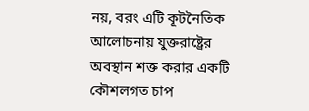নয়, বরং এটি কূটনৈতিক আলোচনায় যুক্তরাষ্ট্রের অবস্থান শক্ত করার একটি কৌশলগত চাপ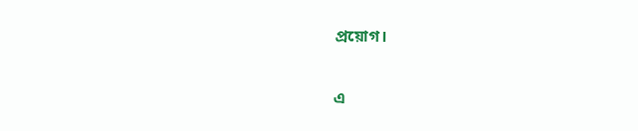প্রয়োগ।


এ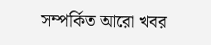সম্পর্কিত আরো খবর